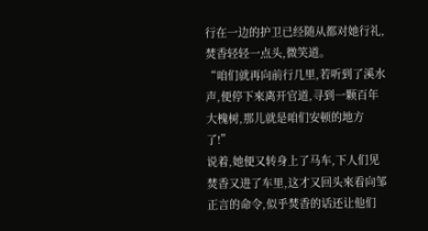行在一边的护卫已经随从都对她行礼,焚香轻轻一点头,微笑道。
“咱们就再向前行几里,若听到了溪水声,便停下來离开官道,寻到一颗百年大槐树,那儿就是咱们安顿的地方了!”
说着,她便又转身上了马车,下人们见焚香又进了车里,这才又回头來看向邹正言的命令,似乎焚香的话还让他们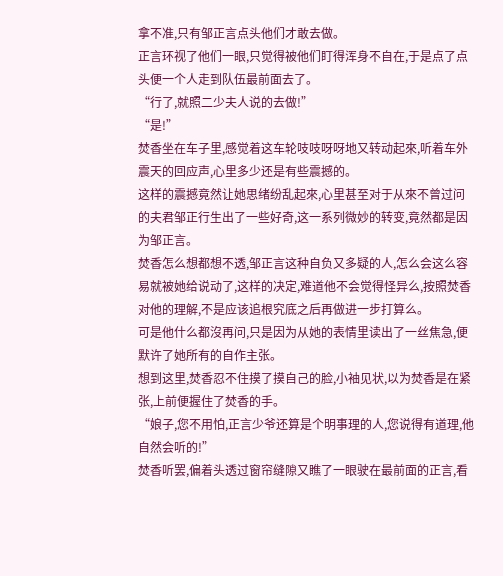拿不准,只有邹正言点头他们才敢去做。
正言环视了他们一眼,只觉得被他们盯得浑身不自在,于是点了点头便一个人走到队伍最前面去了。
“行了,就照二少夫人说的去做!”
“是!”
焚香坐在车子里,感觉着这车轮吱吱呀呀地又转动起來,听着车外震天的回应声,心里多少还是有些震撼的。
这样的震撼竟然让她思绪纷乱起來,心里甚至对于从來不曾过问的夫君邹正行生出了一些好奇,这一系列微妙的转变,竟然都是因为邹正言。
焚香怎么想都想不透,邹正言这种自负又多疑的人,怎么会这么容易就被她给说动了,这样的决定,难道他不会觉得怪异么,按照焚香对他的理解,不是应该追根究底之后再做进一步打算么。
可是他什么都沒再问,只是因为从她的表情里读出了一丝焦急,便默许了她所有的自作主张。
想到这里,焚香忍不住摸了摸自己的脸,小袖见状,以为焚香是在紧张,上前便握住了焚香的手。
“娘子,您不用怕,正言少爷还算是个明事理的人,您说得有道理,他自然会听的!”
焚香听罢,偏着头透过窗帘缝隙又瞧了一眼驶在最前面的正言,看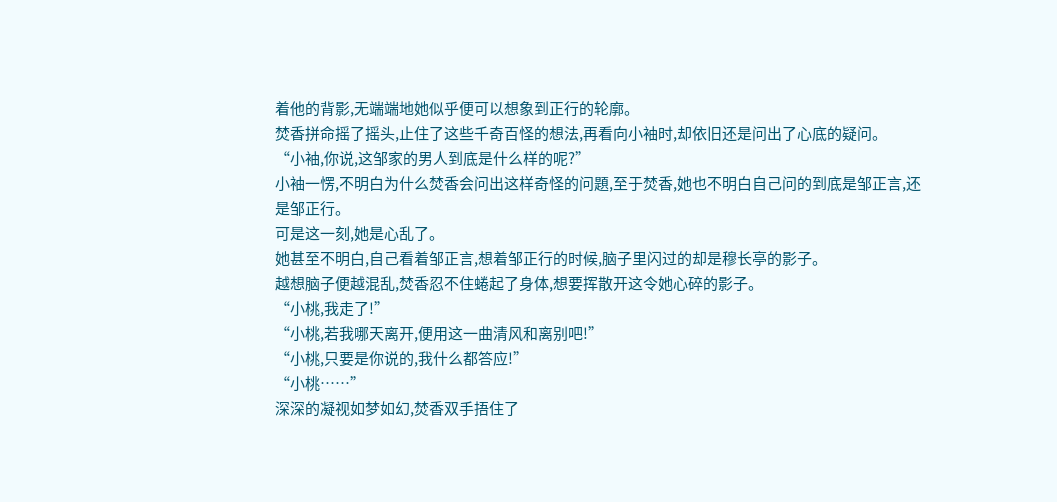着他的背影,无端端地她似乎便可以想象到正行的轮廓。
焚香拼命摇了摇头,止住了这些千奇百怪的想法,再看向小袖时,却依旧还是问出了心底的疑问。
“小袖,你说,这邹家的男人到底是什么样的呢?”
小袖一愣,不明白为什么焚香会问出这样奇怪的问題,至于焚香,她也不明白自己问的到底是邹正言,还是邹正行。
可是这一刻,她是心乱了。
她甚至不明白,自己看着邹正言,想着邹正行的时候,脑子里闪过的却是穆长亭的影子。
越想脑子便越混乱,焚香忍不住蜷起了身体,想要挥散开这令她心碎的影子。
“小桃,我走了!”
“小桃,若我哪天离开,便用这一曲清风和离别吧!”
“小桃,只要是你说的,我什么都答应!”
“小桃……”
深深的凝视如梦如幻,焚香双手捂住了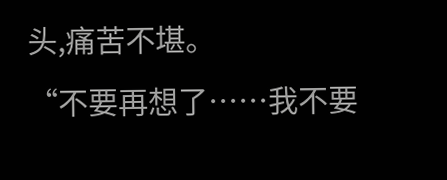头,痛苦不堪。
“不要再想了……我不要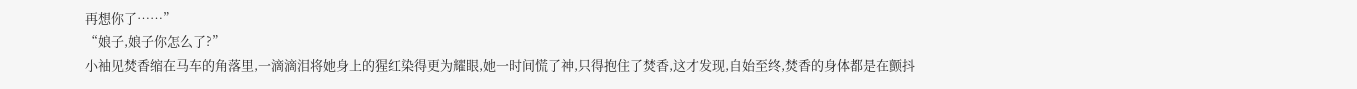再想你了……”
“娘子,娘子你怎么了?”
小袖见焚香缩在马车的角落里,一滴滴泪将她身上的猩红染得更为耀眼,她一时间慌了神,只得抱住了焚香,这才发现,自始至终,焚香的身体都是在颤抖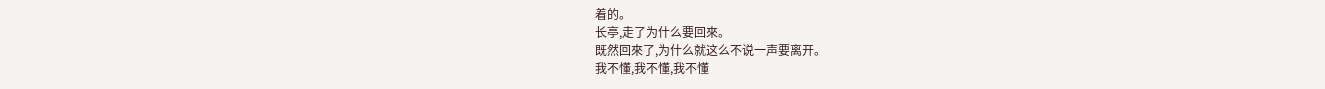着的。
长亭,走了为什么要回來。
既然回來了,为什么就这么不说一声要离开。
我不懂,我不懂,我不懂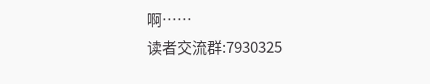啊……
读者交流群:7930325